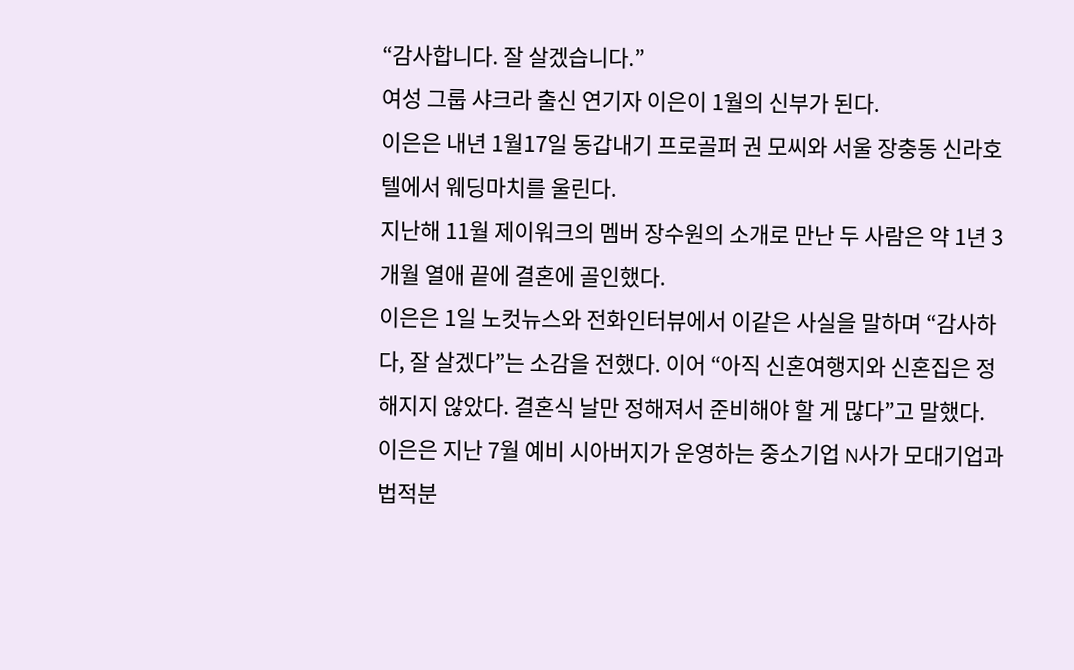“감사합니다. 잘 살겠습니다.”
여성 그룹 샤크라 출신 연기자 이은이 1월의 신부가 된다.
이은은 내년 1월17일 동갑내기 프로골퍼 권 모씨와 서울 장충동 신라호텔에서 웨딩마치를 울린다.
지난해 11월 제이워크의 멤버 장수원의 소개로 만난 두 사람은 약 1년 3개월 열애 끝에 결혼에 골인했다.
이은은 1일 노컷뉴스와 전화인터뷰에서 이같은 사실을 말하며 “감사하다, 잘 살겠다”는 소감을 전했다. 이어 “아직 신혼여행지와 신혼집은 정해지지 않았다. 결혼식 날만 정해져서 준비해야 할 게 많다”고 말했다.
이은은 지난 7월 예비 시아버지가 운영하는 중소기업 N사가 모대기업과 법적분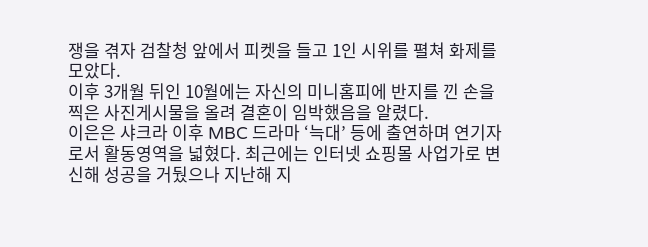쟁을 겪자 검찰청 앞에서 피켓을 들고 1인 시위를 펼쳐 화제를 모았다.
이후 3개월 뒤인 10월에는 자신의 미니홈피에 반지를 낀 손을 찍은 사진게시물을 올려 결혼이 임박했음을 알렸다.
이은은 샤크라 이후 MBC 드라마 ‘늑대’ 등에 출연하며 연기자로서 활동영역을 넓혔다. 최근에는 인터넷 쇼핑몰 사업가로 변신해 성공을 거뒀으나 지난해 지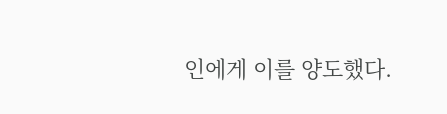인에게 이를 양도했다.